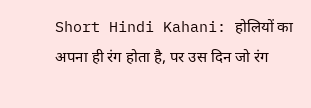Short Hindi Kahani: होलियों का अपना ही रंग होता है, पर उस दिन जो रंग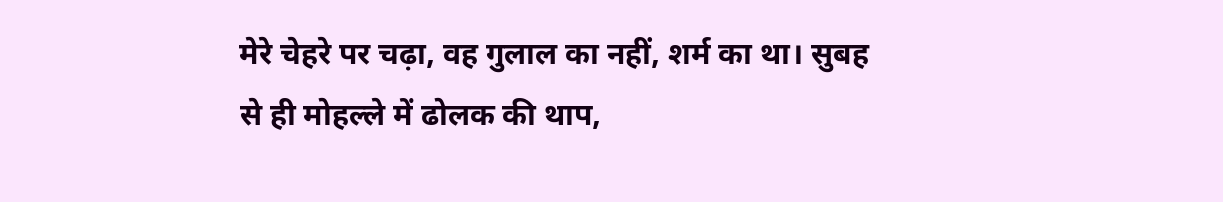मेरे चेहरे पर चढ़ा, वह गुलाल का नहीं, शर्म का था। सुबह से ही मोहल्ले में ढोलक की थाप,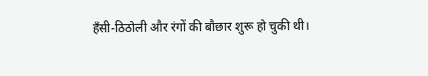हँसी-ठिठोली और रंगों की बौछार शुरू हो चुकी थी।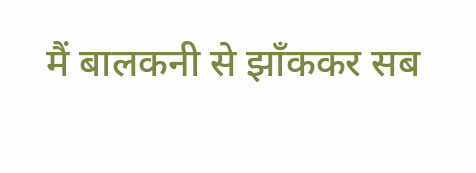मैं बालकनी से झाँककर सब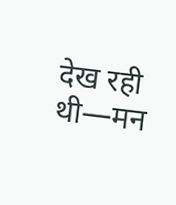देख रही थी—मन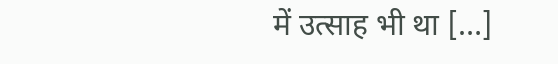में उत्साह भी था […]